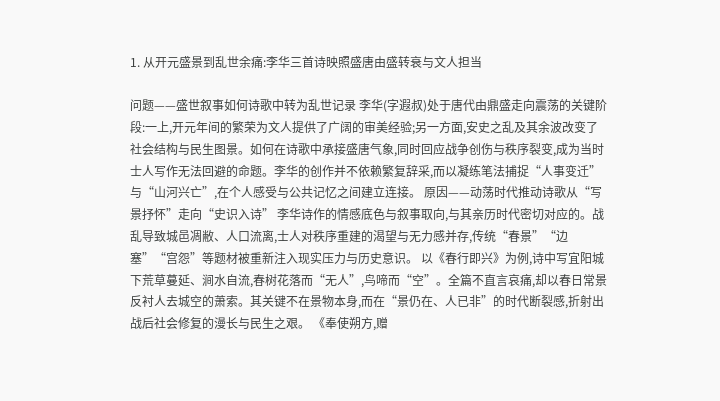1. 从开元盛景到乱世余痛:李华三首诗映照盛唐由盛转衰与文人担当

问题——盛世叙事如何诗歌中转为乱世记录 李华(字遐叔)处于唐代由鼎盛走向震荡的关键阶段:一上,开元年间的繁荣为文人提供了广阔的审美经验;另一方面,安史之乱及其余波改变了社会结构与民生图景。如何在诗歌中承接盛唐气象,同时回应战争创伤与秩序裂变,成为当时士人写作无法回避的命题。李华的创作并不依赖繁复辞采,而以凝练笔法捕捉“人事变迁”与“山河兴亡”,在个人感受与公共记忆之间建立连接。 原因——动荡时代推动诗歌从“写景抒怀”走向“史识入诗” 李华诗作的情感底色与叙事取向,与其亲历时代密切对应的。战乱导致城邑凋敝、人口流离,士人对秩序重建的渴望与无力感并存,传统“春景”“边塞”“宫怨”等题材被重新注入现实压力与历史意识。 以《春行即兴》为例,诗中写宜阳城下荒草蔓延、涧水自流,春树花落而“无人”,鸟啼而“空”。全篇不直言哀痛,却以春日常景反衬人去城空的萧索。其关键不在景物本身,而在“景仍在、人已非”的时代断裂感,折射出战后社会修复的漫长与民生之艰。 《奉使朔方,赠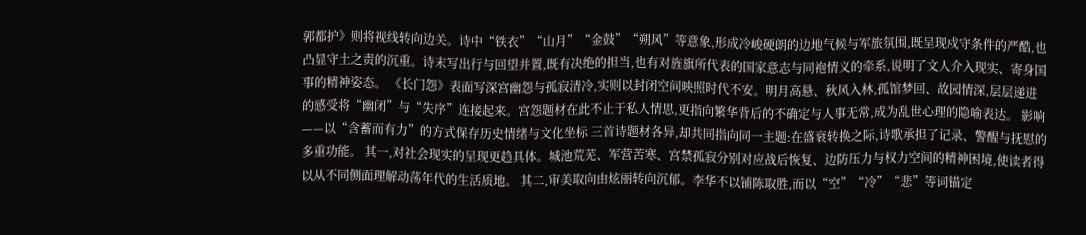郭都护》则将视线转向边关。诗中“铁衣”“山月”“金鼓”“朔风”等意象,形成冷峻硬朗的边地气候与军旅氛围,既呈现戍守条件的严酷,也凸显守土之责的沉重。诗末写出行与回望并置,既有决绝的担当,也有对旌旗所代表的国家意志与同袍情义的牵系,说明了文人介入现实、寄身国事的精神姿态。 《长门怨》表面写深宫幽怨与孤寂清冷,实则以封闭空间映照时代不安。明月高悬、秋风入林,孤馆梦回、故园情深,层层递进的感受将“幽闭”与“失序”连接起来。宫怨题材在此不止于私人情思,更指向繁华背后的不确定与人事无常,成为乱世心理的隐喻表达。 影响——以“含蓄而有力”的方式保存历史情绪与文化坐标 三首诗题材各异,却共同指向同一主题:在盛衰转换之际,诗歌承担了记录、警醒与抚慰的多重功能。 其一,对社会现实的呈现更趋具体。城池荒芜、军营苦寒、宫禁孤寂分别对应战后恢复、边防压力与权力空间的精神困境,使读者得以从不同侧面理解动荡年代的生活质地。 其二,审美取向由炫丽转向沉郁。李华不以铺陈取胜,而以“空”“冷”“悲”等词锚定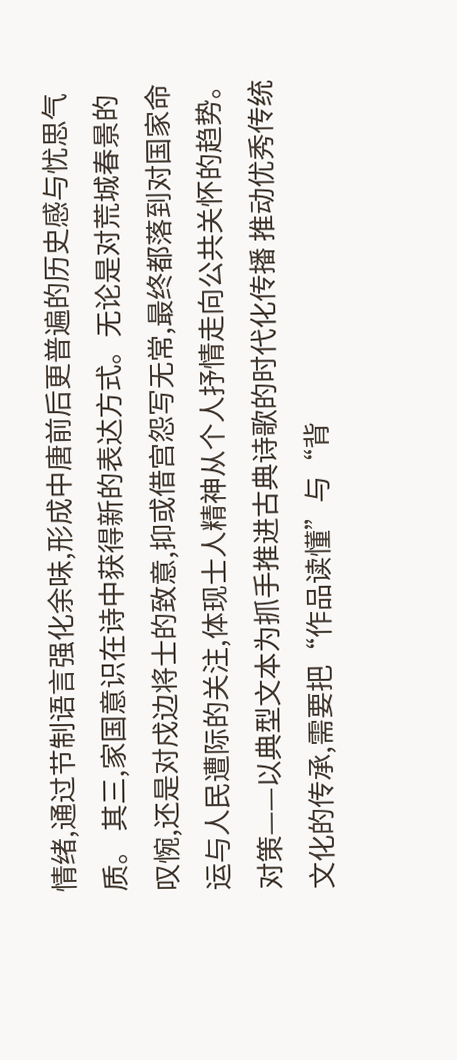情绪,通过节制语言强化余味,形成中唐前后更普遍的历史感与忧思气质。 其三,家国意识在诗中获得新的表达方式。无论是对荒城春景的叹惋,还是对戍边将士的致意,抑或借宫怨写无常,最终都落到对国家命运与人民遭际的关注,体现士人精神从个人抒情走向公共关怀的趋势。 对策——以典型文本为抓手推进古典诗歌的时代化传播 推动优秀传统文化的传承,需要把“作品读懂”与“背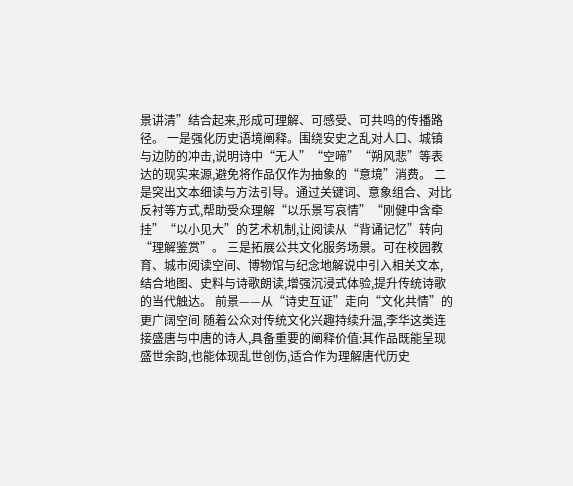景讲清”结合起来,形成可理解、可感受、可共鸣的传播路径。 一是强化历史语境阐释。围绕安史之乱对人口、城镇与边防的冲击,说明诗中“无人”“空啼”“朔风悲”等表达的现实来源,避免将作品仅作为抽象的“意境”消费。 二是突出文本细读与方法引导。通过关键词、意象组合、对比反衬等方式,帮助受众理解“以乐景写哀情”“刚健中含牵挂”“以小见大”的艺术机制,让阅读从“背诵记忆”转向“理解鉴赏”。 三是拓展公共文化服务场景。可在校园教育、城市阅读空间、博物馆与纪念地解说中引入相关文本,结合地图、史料与诗歌朗读,增强沉浸式体验,提升传统诗歌的当代触达。 前景——从“诗史互证”走向“文化共情”的更广阔空间 随着公众对传统文化兴趣持续升温,李华这类连接盛唐与中唐的诗人,具备重要的阐释价值:其作品既能呈现盛世余韵,也能体现乱世创伤,适合作为理解唐代历史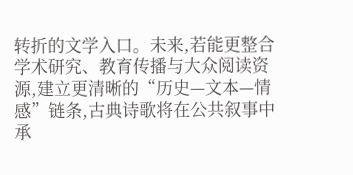转折的文学入口。未来,若能更整合学术研究、教育传播与大众阅读资源,建立更清晰的“历史—文本—情感”链条,古典诗歌将在公共叙事中承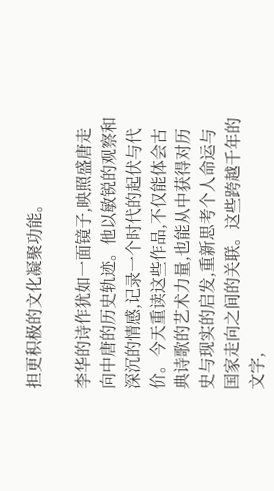担更积极的文化凝聚功能。

李华的诗作犹如一面镜子,映照盛唐走向中唐的历史轨迹。他以敏锐的观察和深沉的情感,记录一个时代的起伏与代价。今天重读这些作品,不仅能体会古典诗歌的艺术力量,也能从中获得对历史与现实的启发,重新思考个人命运与国家走向之间的关联。这些跨越千年的文字,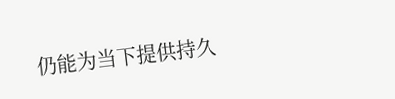仍能为当下提供持久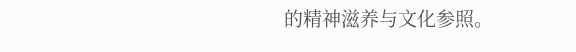的精神滋养与文化参照。